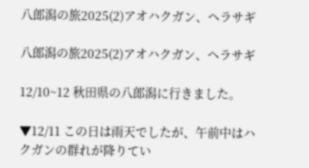八郎潟の旅2025(2)アオハクガン、ヘラサギ

八郎潟の旅2025(2)アオハクガン、ヘラサギ

12/10~12 秋田県の八郎潟に行きました。

▼12/11 この日は雨天でしたが、午前中はハクガンの群れが降りてい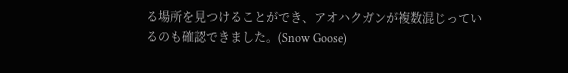る場所を見つけることができ、アオハクガンが複数混じっているのも確認できました。(Snow Goose)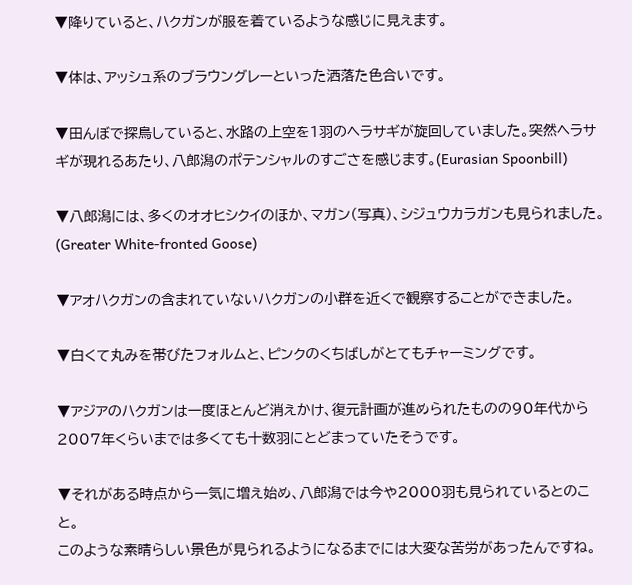▼降りていると、ハクガンが服を着ているような感じに見えます。

▼体は、アッシュ系のブラウングレーといった洒落た色合いです。

▼田んぼで探鳥していると、水路の上空を1羽のヘラサギが旋回していました。突然ヘラサギが現れるあたり、八郎潟のポテンシャルのすごさを感じます。(Eurasian Spoonbill)

▼八郎潟には、多くのオオヒシクイのほか、マガン(写真)、シジュウカラガンも見られました。(Greater White-fronted Goose)

▼アオハクガンの含まれていないハクガンの小群を近くで観察することができました。

▼白くて丸みを帯びたフォルムと、ピンクのくちばしがとてもチャーミングです。

▼アジアのハクガンは一度ほとんど消えかけ、復元計画が進められたものの90年代から2007年くらいまでは多くても十数羽にとどまっていたそうです。

▼それがある時点から一気に増え始め、八郎潟では今や2000羽も見られているとのこと。
このような素晴らしい景色が見られるようになるまでには大変な苦労があったんですね。